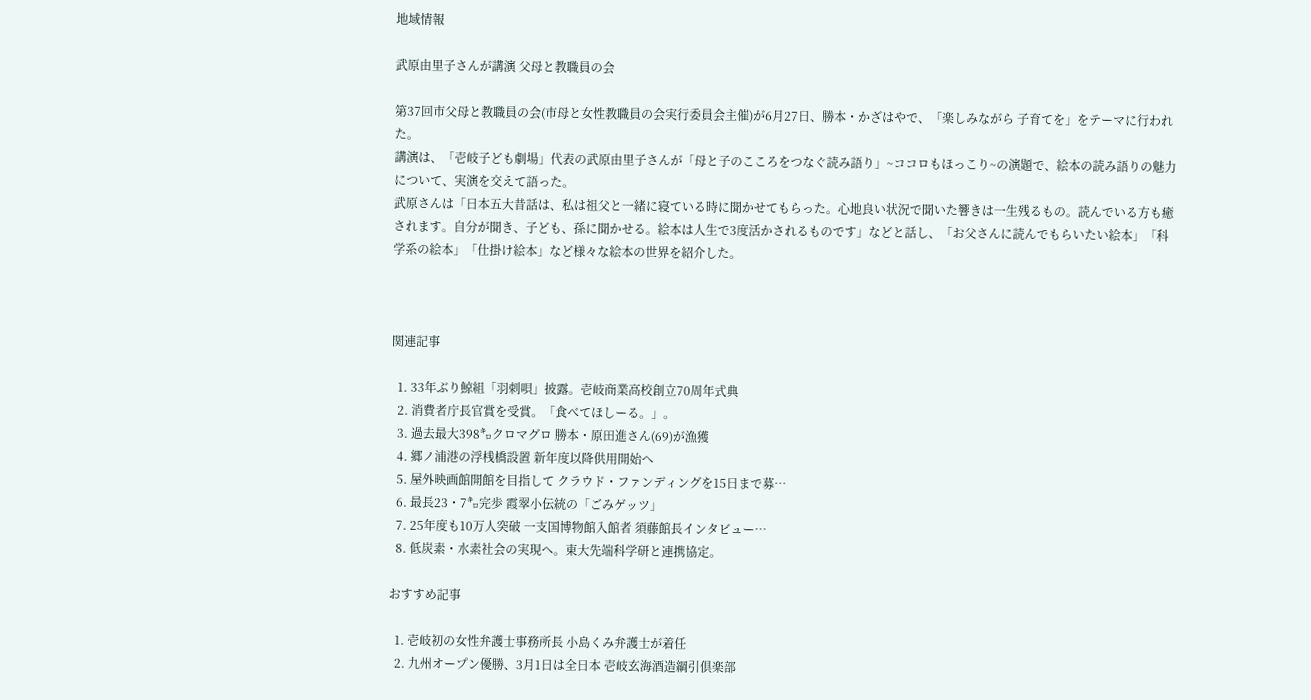地域情報

武原由里子さんが講演 父母と教職員の会

第37回市父母と教職員の会(市母と女性教職員の会実行委員会主催)が6月27日、勝本・かざはやで、「楽しみながら 子育てを」をテーマに行われた。
講演は、「壱岐子ども劇場」代表の武原由里子さんが「母と子のこころをつなぐ読み語り」~ココロもほっこり~の演題で、絵本の読み語りの魅力について、実演を交えて語った。
武原さんは「日本五大昔話は、私は祖父と一緒に寝ている時に聞かせてもらった。心地良い状況で聞いた響きは一生残るもの。読んでいる方も癒されます。自分が聞き、子ども、孫に聞かせる。絵本は人生で3度活かされるものです」などと話し、「お父さんに読んでもらいたい絵本」「科学系の絵本」「仕掛け絵本」など様々な絵本の世界を紹介した。



関連記事

  1. 33年ぶり鯨組「羽刺唄」披露。壱岐商業高校創立70周年式典
  2. 消費者庁長官賞を受賞。「食べてほしーる。」。
  3. 過去最大398㌔クロマグロ 勝本・原田進さん(69)が漁獲
  4. 郷ノ浦港の浮桟橋設置 新年度以降供用開始へ
  5. 屋外映画館開館を目指して クラウド・ファンディングを15日まで募…
  6. 最長23・7㌔完歩 霞翠小伝統の「ごみゲッツ」
  7. 25年度も10万人突破 一支国博物館入館者 須藤館長インタビュー…
  8. 低炭素・水素社会の実現へ。東大先端科学研と連携協定。

おすすめ記事

  1. 壱岐初の女性弁護士事務所長 小島くみ弁護士が着任
  2. 九州オープン優勝、3月1日は全日本 壱岐玄海酒造綱引倶楽部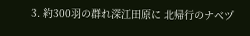3. 約300羽の群れ深江田原に 北帰行のナベヅ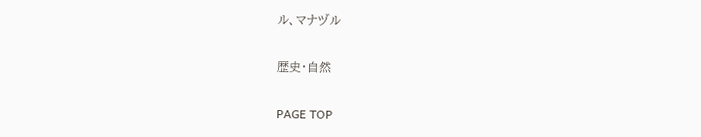ル、マナヅル

歴史・自然

PAGE TOP